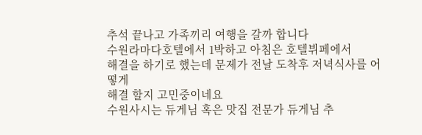추석 끝나고 가족끼리 여행을 갈까 합니다
수원라마다호텔에서 1박하고 아침은 호텔뷔페에서
해결을 하기로 했는데 문제가 전날 도착후 저녁식사를 어떻게
해결 할지 고민중이네요
수원사시는 듀게님 혹은 맛집 전문가 듀게님 추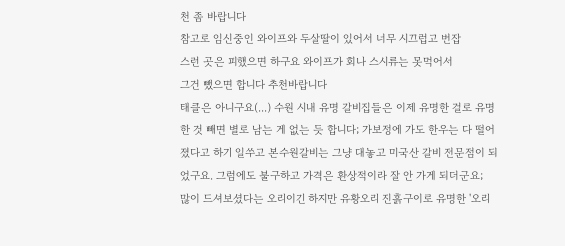천 좀 바랍니다
참고로 임신중인 와이프와 두살딸이 있어서 너무 시끄럽고 번잡
스런 곳은 피했으면 하구요 와이프가 회나 스시류는 못먹어서
그건 뺐으면 합니다 추천바랍니다
태클은 아니구요(...) 수원 시내 유명 갈비집들은 이제 유명한 걸로 유명한 것 빼면 별로 남는 게 없는 듯 합니다; 가보정에 가도 한우는 다 떨어졌다고 하기 일쑤고 본수원갈비는 그냥 대놓고 미국산 갈비 전문점이 되었구요. 그럼에도 불구하고 가격은 환상적이라 잘 안 가게 되더군요;
많이 드셔보셨다는 오리이긴 하지만 유황오리 진흙구이로 유명한 '오리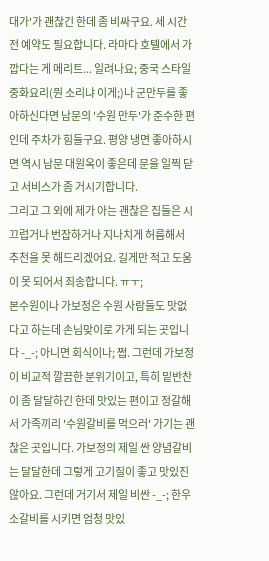대가'가 괜찮긴 한데 좀 비싸구요. 세 시간전 예약도 필요합니다. 라마다 호텔에서 가깝다는 게 메리트... 일려나요; 중국 스타일 중화요리(뭔 소리냐 이게;)나 군만두를 좋아하신다면 남문의 '수원 만두'가 준수한 편인데 주차가 힘들구요. 평양 냉면 좋아하시면 역시 남문 대원옥이 좋은데 문을 일찍 닫고 서비스가 좀 거시기합니다.
그리고 그 외에 제가 아는 괜찮은 집들은 시끄럽거나 번잡하거나 지나치게 허름해서 추천을 못 해드리겠어요. 길게만 적고 도움이 못 되어서 죄송합니다. ㅠㅜ;
본수원이나 가보정은 수원 사람들도 맛없다고 하는데 손님맞이로 가게 되는 곳입니다 -_-; 아니면 회식이나; 쩝. 그런데 가보정이 비교적 깔끔한 분위기이고, 특히 밑반찬이 좀 달달하긴 한데 맛있는 편이고 정갈해서 가족끼리 '수원갈비를 먹으러' 가기는 괜찮은 곳입니다. 가보정의 제일 싼 양념갈비는 달달한데 그렇게 고기질이 좋고 맛있진 않아요. 그런데 거기서 제일 비싼 -_-; 한우소갈비를 시키면 엄청 맛있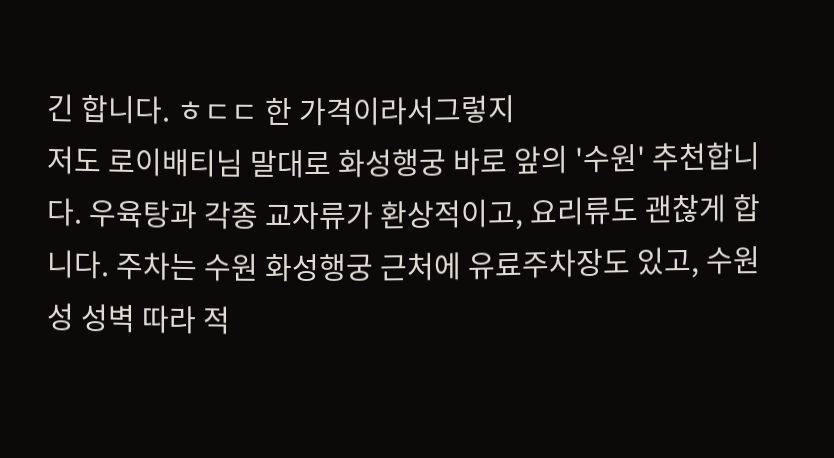긴 합니다. ㅎㄷㄷ 한 가격이라서그렇지
저도 로이배티님 말대로 화성행궁 바로 앞의 '수원' 추천합니다. 우육탕과 각종 교자류가 환상적이고, 요리류도 괜찮게 합니다. 주차는 수원 화성행궁 근처에 유료주차장도 있고, 수원성 성벽 따라 적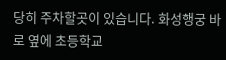당히 주차할곳이 있습니다. 화성행궁 바로 옆에 초등학교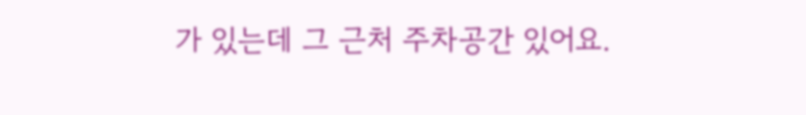가 있는데 그 근처 주차공간 있어요.